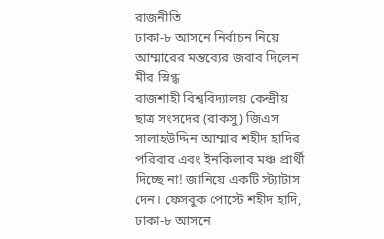রাজনীতি
ঢাকা-৮ আসনে নির্বাচন নিয়ে আম্মারের মন্তব্যের জবাব দিলেন মীর স্নিগ্ধ
রাজশাহী বিশ্ববিদ্যালয় কেন্দ্রীয় ছাত্র সংসদের (রাকসু) জিএস সালাহউদ্দিন আম্মার শহীদ হাদির পরিবার এবং ইনকিলাব মঞ্চ প্রার্থী দিচ্ছে না! জানিয়ে একটি স্ট্যাটাস দেন। ফেসবুক পোস্টে শহীদ হাদি, ঢাকা-৮ আসনে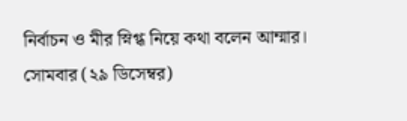নির্বাচন ও মীর স্নিগ্ধ নিয়ে কথা বলেন আম্মার।
সোমবার (২৯ ডিসেম্বর)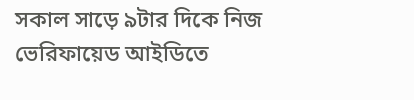সকাল সাড়ে ৯টার দিকে নিজ ভেরিফায়েড আইডিতে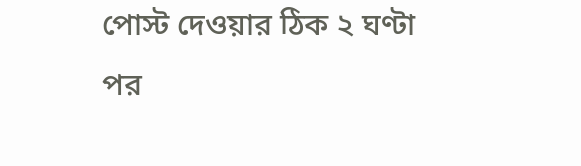পোস্ট দেওয়ার ঠিক ২ ঘণ্টা পর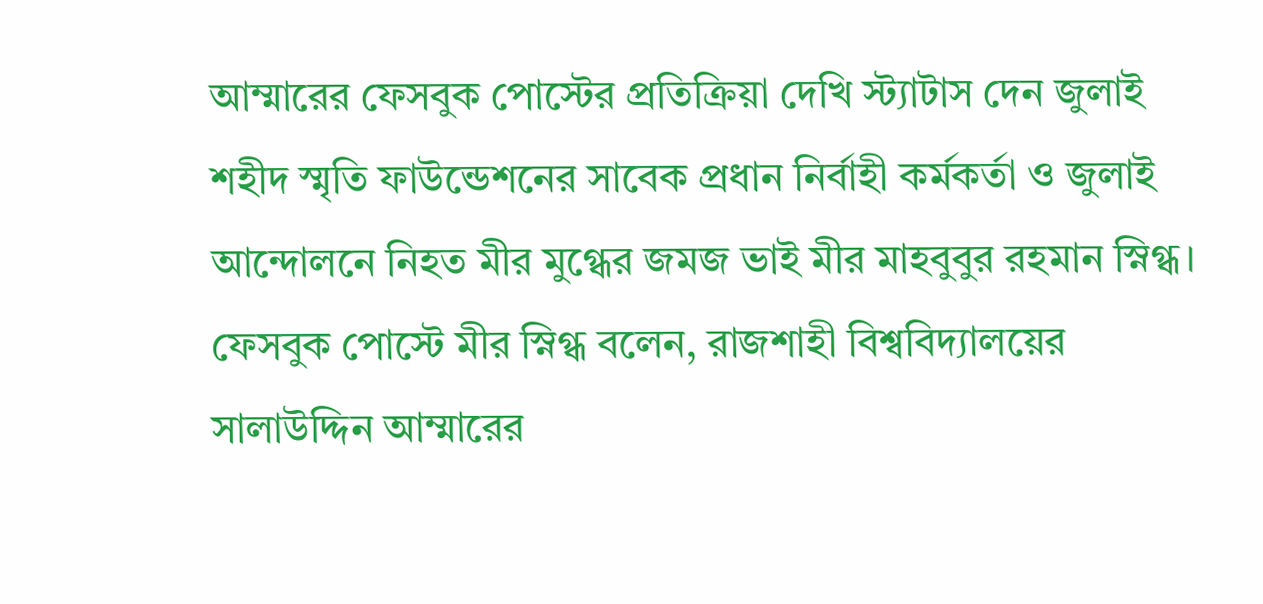আম্মারের ফেসবুক পোস্টের প্রতিক্রিয়া দেখি স্ট্যাটাস দেন জুলাই শহীদ স্মৃতি ফাউন্ডেশনের সাবেক প্রধান নির্বাহী কর্মকর্তা ও জুলাই আন্দোলনে নিহত মীর মুগ্ধের জমজ ভাই মীর মাহবুবুর রহমান স্নিগ্ধ।
ফেসবুক পোস্টে মীর স্নিগ্ধ বলেন, রাজশাহী বিশ্ববিদ্যালয়ের সালাউদ্দিন আম্মারের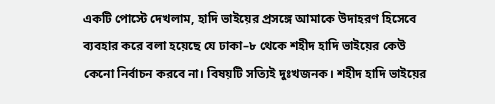একটি পোস্টে দেখলাম, হাদি ভাইয়ের প্রসঙ্গে আমাকে উদাহরণ হিসেবে ব্যবহার করে বলা হয়েছে যে ঢাকা–৮ থেকে শহীদ হাদি ভাইয়ের কেউ কেনো নির্বাচন করবে না। বিষয়টি সত্যিই দুঃখজনক। শহীদ হাদি ভাইয়ের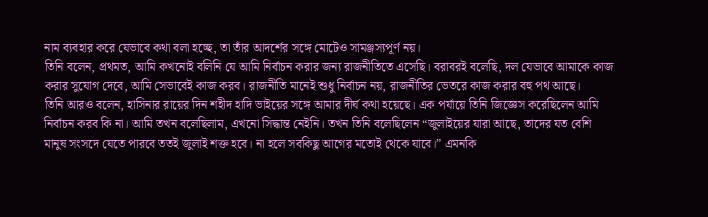নাম ব্যবহার করে যেভাবে কথা বলা হচ্ছে, তা তাঁর আদর্শের সঙ্গে মোটেও সামঞ্জস্যপূর্ণ নয়।
তিনি বলেন, প্রথমত, আমি কখনোই বলিনি যে আমি নির্বাচন করার জন্য রাজনীতিতে এসেছি। বরাবরই বলেছি, দল যেভাবে আমাকে কাজ করার সুযোগ দেবে, আমি সেভাবেই কাজ করব। রাজনীতি মানেই শুধু নির্বাচন নয়, রাজনীতির ভেতরে কাজ করার বহু পথ আছে।
তিনি আরও বলেন, হাসিনার রায়ের দিন শহীদ হাদি ভাইয়ের সঙ্গে আমার দীর্ঘ কথা হয়েছে। এক পর্যায়ে তিনি জিজ্ঞেস করেছিলেন আমি নির্বাচন করব কি না। আমি তখন বলেছিলাম, এখনো সিদ্ধান্ত নেইনি। তখন তিনি বলেছিলেন “জুলাইয়ের যারা আছে, তাদের যত বেশি মানুষ সংসদে যেতে পারবে ততই জুলাই শক্ত হবে। না হলে সবকিছু আগের মতোই থেকে যাবে।” এমনকি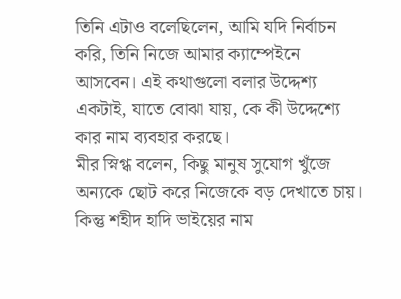তিনি এটাও বলেছিলেন, আমি যদি নির্বাচন করি, তিনি নিজে আমার ক্যাম্পেইনে আসবেন। এই কথাগুলো বলার উদ্দেশ্য একটাই, যাতে বোঝা যায়, কে কী উদ্দেশ্যে কার নাম ব্যবহার করছে।
মীর স্নিগ্ধ বলেন, কিছু মানুষ সুযোগ খুঁজে অন্যকে ছোট করে নিজেকে বড় দেখাতে চায়। কিন্তু শহীদ হাদি ভাইয়ের নাম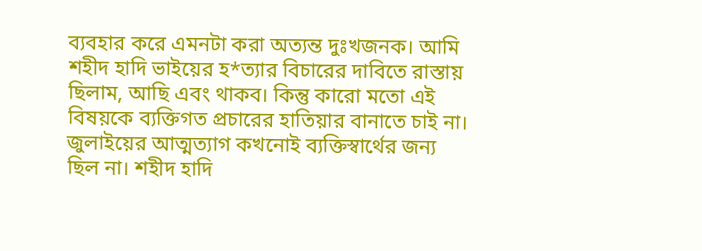ব্যবহার করে এমনটা করা অত্যন্ত দুঃখজনক। আমি শহীদ হাদি ভাইয়ের হ*ত্যার বিচারের দাবিতে রাস্তায় ছিলাম, আছি এবং থাকব। কিন্তু কারো মতো এই বিষয়কে ব্যক্তিগত প্রচারের হাতিয়ার বানাতে চাই না। জুলাইয়ের আত্মত্যাগ কখনোই ব্যক্তিস্বার্থের জন্য ছিল না। শহীদ হাদি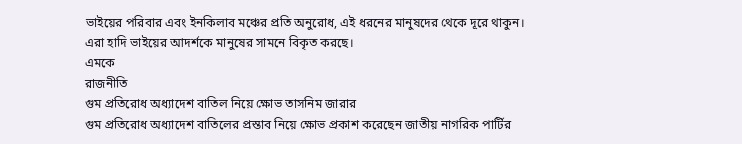ভাইয়ের পরিবার এবং ইনকিলাব মঞ্চের প্রতি অনুরোধ, এই ধরনের মানুষদের থেকে দূরে থাকুন। এরা হাদি ভাইয়ের আদর্শকে মানুষের সামনে বিকৃত করছে।
এমকে
রাজনীতি
গুম প্রতিরোধ অধ্যাদেশ বাতিল নিয়ে ক্ষোভ তাসনিম জারার
গুম প্রতিরোধ অধ্যাদেশ বাতিলের প্রস্তাব নিয়ে ক্ষোভ প্রকাশ করেছেন জাতীয় নাগরিক পার্টির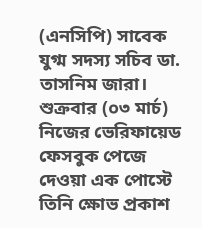(এনসিপি) সাবেক যুগ্ম সদস্য সচিব ডা. তাসনিম জারা।
শুক্রবার (০৩ মার্চ) নিজের ভেরিফায়েড ফেসবুক পেজে দেওয়া এক পোস্টে তিনি ক্ষোভ প্রকাশ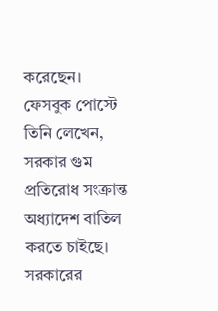করেছেন।
ফেসবুক পোস্টে তিনি লেখেন, সরকার গুম প্রতিরোধ সংক্রান্ত অধ্যাদেশ বাতিল করতে চাইছে। সরকারের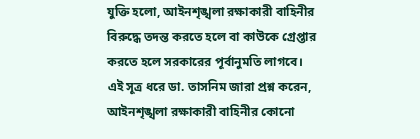যুক্তি হলো, আইনশৃঙ্খলা রক্ষাকারী বাহিনীর বিরুদ্ধে তদন্ত করতে হলে বা কাউকে গ্রেপ্তার করতে হলে সরকারের পূর্বানুমতি লাগবে।
এই সূত্র ধরে ডা. তাসনিম জারা প্রশ্ন করেন, আইনশৃঙ্খলা রক্ষাকারী বাহিনীর কোনো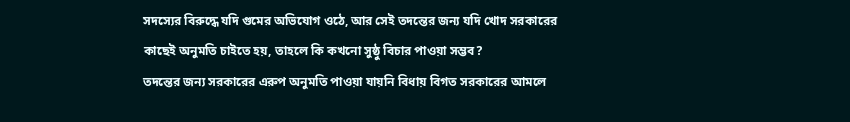সদস্যের বিরুদ্ধে যদি গুমের অভিযোগ ওঠে, আর সেই তদন্তের জন্য যদি খোদ সরকারের কাছেই অনুমতি চাইতে হয়, তাহলে কি কখনো সুষ্ঠু বিচার পাওয়া সম্ভব?
তদন্তের জন্য সরকারের এরুপ অনুমতি পাওয়া যায়নি বিধায় বিগত সরকারের আমলে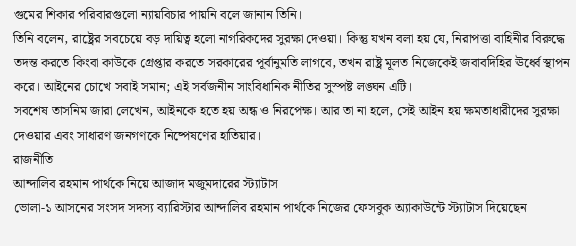গুমের শিকার পরিবারগুলো ন্যায়বিচার পায়নি বলে জানান তিনি।
তিনি বলেন, রাষ্ট্রের সবচেয়ে বড় দায়িত্ব হলো নাগরিকদের সুরক্ষা দেওয়া। কিন্তু যখন বলা হয় যে, নিরাপত্তা বাহিনীর বিরুদ্ধে তদন্ত করতে কিংবা কাউকে গ্রেপ্তার করতে সরকারের পূর্বানুমতি লাগবে, তখন রাষ্ট্র মূলত নিজেকেই জবাবদিহির ঊর্ধ্বে স্থাপন করে। আইনের চোখে সবাই সমান; এই সর্বজনীন সাংবিধানিক নীতির সুস্পষ্ট লঙ্ঘন এটি।
সবশেষ তাসনিম জারা লেখেন, আইনকে হতে হয় অন্ধ ও নিরপেক্ষ। আর তা না হলে, সেই আইন হয় ক্ষমতাধারীদের সুরক্ষা দেওয়ার এবং সাধারণ জনগণকে নিষ্পেষণের হাতিয়ার।
রাজনীতি
আন্দালিব রহমান পার্থকে নিয়ে আজাদ মজুমদারের স্ট্যাটাস
ভোলা-১ আসনের সংসদ সদস্য ব্যারিস্টার আন্দালিব রহমান পার্থকে নিজের ফেসবুক অ্যাকাউন্টে স্ট্যাটাস দিয়েছেন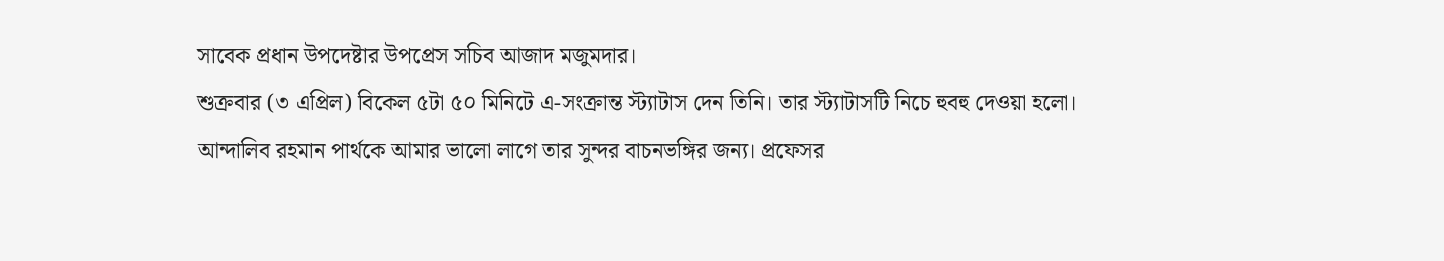সাবেক প্রধান উপদেষ্টার উপপ্রেস সচিব আজাদ মজুমদার।
শুক্রবার (৩ এপ্রিল) বিকেল ৫টা ৫০ মিনিটে এ-সংক্রান্ত স্ট্যাটাস দেন তিনি। তার স্ট্যাটাসটি নিচে হুবহু দেওয়া হলো।
আন্দালিব রহমান পার্থকে আমার ভালো লাগে তার সুন্দর বাচনভঙ্গির জন্য। প্রফেসর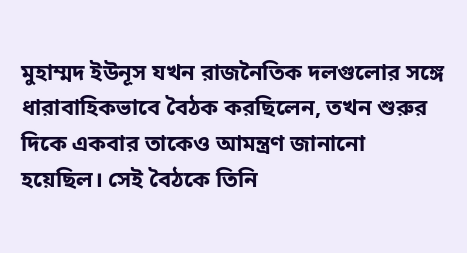মুহাম্মদ ইউনূস যখন রাজনৈতিক দলগুলোর সঙ্গে ধারাবাহিকভাবে বৈঠক করছিলেন, তখন শুরুর দিকে একবার তাকেও আমন্ত্রণ জানানো হয়েছিল। সেই বৈঠকে তিনি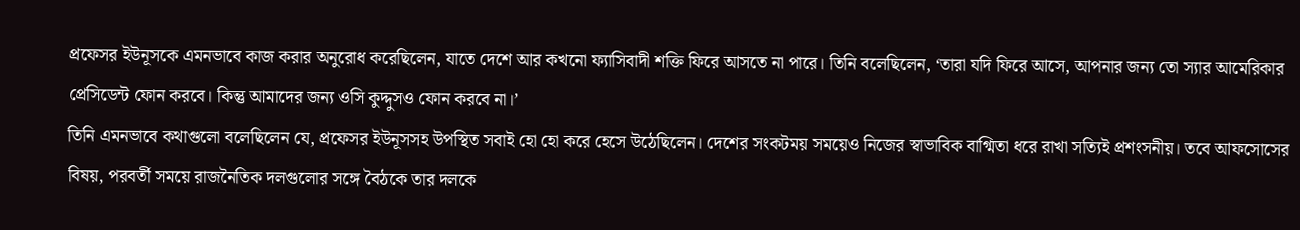প্রফেসর ইউনূসকে এমনভাবে কাজ করার অনুরোধ করেছিলেন, যাতে দেশে আর কখনো ফ্যাসিবাদী শক্তি ফিরে আসতে না পারে। তিনি বলেছিলেন, ‘তারা যদি ফিরে আসে, আপনার জন্য তো স্যার আমেরিকার প্রেসিডেন্ট ফোন করবে। কিন্তু আমাদের জন্য ওসি কুদ্দুসও ফোন করবে না।’
তিনি এমনভাবে কথাগুলো বলেছিলেন যে, প্রফেসর ইউনূসসহ উপস্থিত সবাই হো হো করে হেসে উঠেছিলেন। দেশের সংকটময় সময়েও নিজের স্বাভাবিক বাগ্মিতা ধরে রাখা সত্যিই প্রশংসনীয়। তবে আফসোসের বিষয়, পরবর্তী সময়ে রাজনৈতিক দলগুলোর সঙ্গে বৈঠকে তার দলকে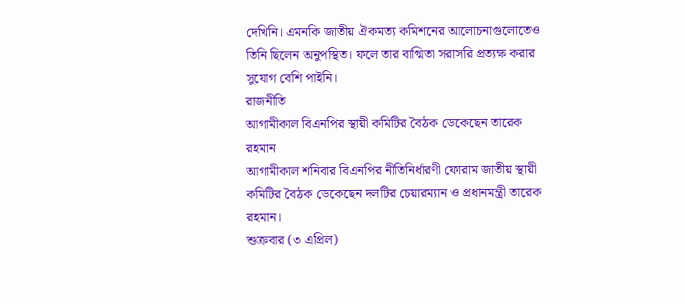দেখিনি। এমনকি জাতীয় ঐকমত্য কমিশনের আলোচনাগুলোতেও তিনি ছিলেন অনুপস্থিত। ফলে তার বাগ্মিতা সরাসরি প্রত্যক্ষ করার সুযোগ বেশি পাইনি।
রাজনীতি
আগামীকাল বিএনপির স্থায়ী কমিটির বৈঠক ডেকেছেন তারেক রহমান
আগামীকাল শনিবার বিএনপির নীতিনির্ধারণী ফোরাম জাতীয় স্থায়ী কমিটির বৈঠক ডেকেছেন দলটির চেয়ারম্যান ও প্রধানমন্ত্রী তারেক রহমান।
শুক্রবার (৩ এপ্রিল)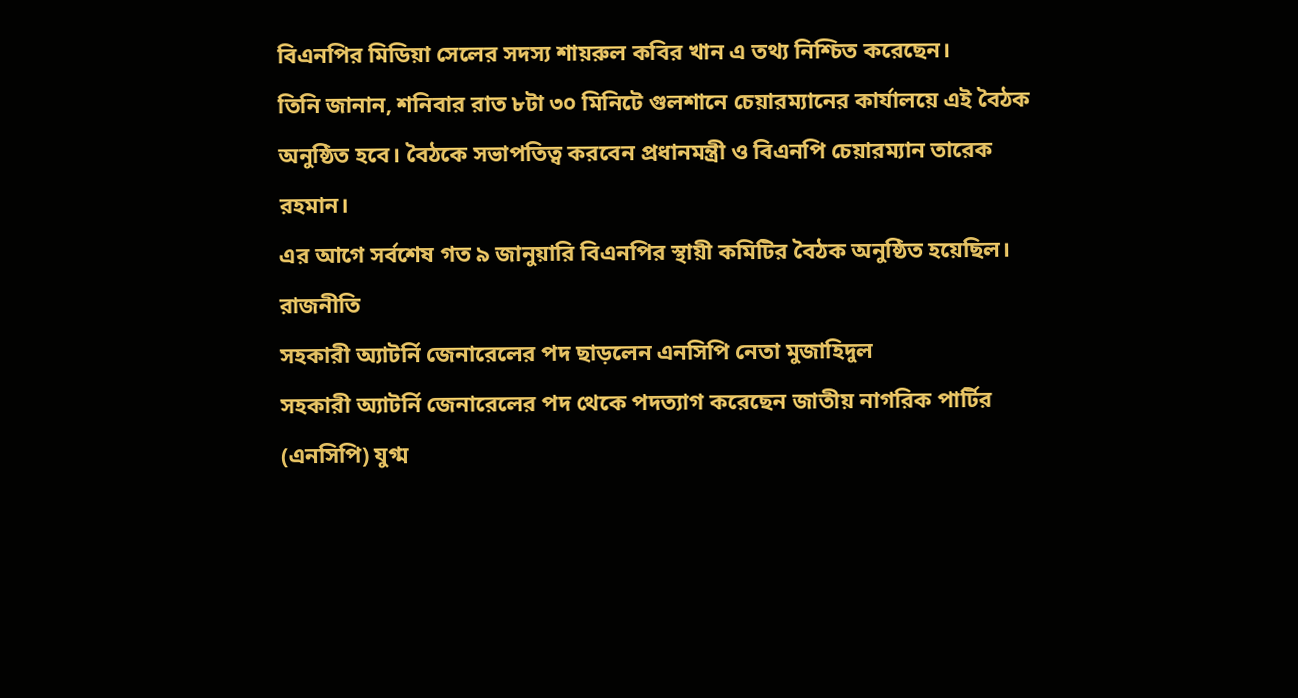বিএনপির মিডিয়া সেলের সদস্য শায়রুল কবির খান এ তথ্য নিশ্চিত করেছেন।
তিনি জানান, শনিবার রাত ৮টা ৩০ মিনিটে গুলশানে চেয়ারম্যানের কার্যালয়ে এই বৈঠক অনুষ্ঠিত হবে। বৈঠকে সভাপতিত্ব করবেন প্রধানমন্ত্রী ও বিএনপি চেয়ারম্যান তারেক রহমান।
এর আগে সর্বশেষ গত ৯ জানুয়ারি বিএনপির স্থায়ী কমিটির বৈঠক অনুষ্ঠিত হয়েছিল।
রাজনীতি
সহকারী অ্যাটর্নি জেনারেলের পদ ছাড়লেন এনসিপি নেতা মুজাহিদুল
সহকারী অ্যাটর্নি জেনারেলের পদ থেকে পদত্যাগ করেছেন জাতীয় নাগরিক পার্টির (এনসিপি) যুগ্ম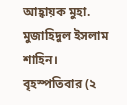আহ্বায়ক মুহা. মুজাহিদুল ইসলাম শাহিন।
বৃহস্পতিবার (২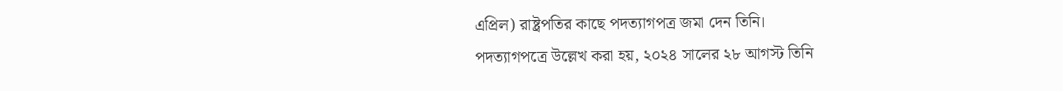এপ্রিল) রাষ্ট্রপতির কাছে পদত্যাগপত্র জমা দেন তিনি।
পদত্যাগপত্রে উল্লেখ করা হয়, ২০২৪ সালের ২৮ আগস্ট তিনি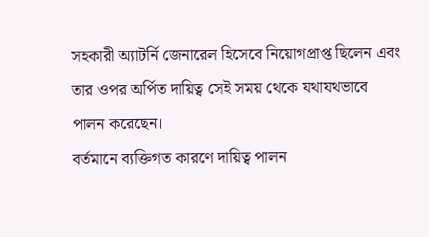সহকারী অ্যাটর্নি জেনারেল হিসেবে নিয়োগপ্রাপ্ত ছিলেন এবং তার ওপর অর্পিত দায়িত্ব সেই সময় থেকে যথাযথভাবে পালন করেছেন।
বর্তমানে ব্যক্তিগত কারণে দায়িত্ব পালন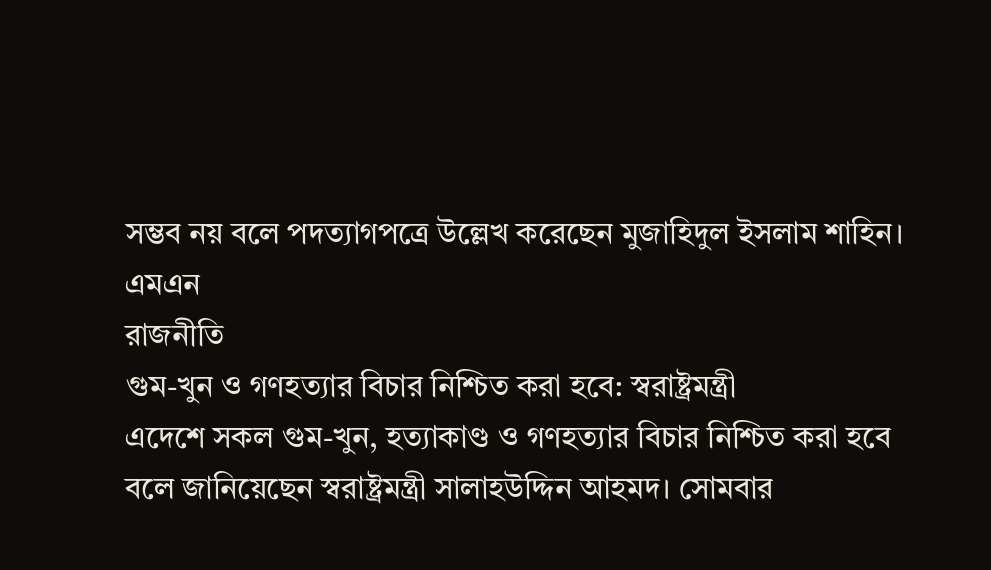সম্ভব নয় বলে পদত্যাগপত্রে উল্লেখ করেছেন মুজাহিদুল ইসলাম শাহিন।
এমএন
রাজনীতি
গুম-খুন ও গণহত্যার বিচার নিশ্চিত করা হবে: স্বরাষ্ট্রমন্ত্রী
এদেশে সকল গুম-খুন, হত্যাকাণ্ড ও গণহত্যার বিচার নিশ্চিত করা হবে বলে জানিয়েছেন স্বরাষ্ট্রমন্ত্রী সালাহউদ্দিন আহমদ। সোমবার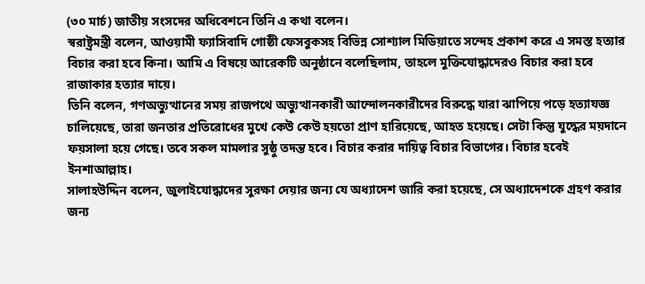(৩০ মার্চ) জাতীয় সংসদের অধিবেশনে তিনি এ কথা বলেন।
স্বরাষ্ট্রমন্ত্রী বলেন, আওয়ামী ফ্যাসিবাদি গোষ্ঠী ফেসবুকসহ বিভিন্ন সোশ্যাল মিডিয়াতে সন্দেহ প্রকাশ করে এ সমস্ত হত্যার বিচার করা হবে কিনা। আমি এ বিষয়ে আরেকটি অনুষ্ঠানে বলেছিলাম, তাহলে মুক্তিযোদ্ধাদেরও বিচার করা হবে রাজাকার হত্যার দায়ে।
তিনি বলেন, গণঅভ্যুত্থানের সময় রাজপথে অভ্যুত্থানকারী আন্দোলনকারীদের বিরুদ্ধে যারা ঝাপিয়ে পড়ে হত্যাযজ্ঞ চালিয়েছে, তারা জনতার প্রতিরোধের মুখে কেউ কেউ হয়তো প্রাণ হারিয়েছে, আহত হয়েছে। সেটা কিন্তু যুদ্ধের ময়দানে ফয়সালা হয়ে গেছে। তবে সকল মামলার সুষ্ঠু তদন্ত হবে। বিচার করার দায়িত্ব বিচার বিভাগের। বিচার হবেই ইনশাআল্লাহ।
সালাহউদ্দিন বলেন, জুলাইযোদ্ধাদের সুরক্ষা দেয়ার জন্য যে অধ্যাদেশ জারি করা হয়েছে, সে অধ্যাদেশকে গ্রহণ করার জন্য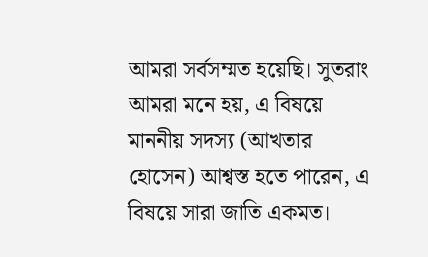আমরা সর্বসম্মত হয়েছি। সুতরাং আমরা মনে হয়, এ বিষয়ে মাননীয় সদস্য (আখতার হোসেন) আশ্বস্ত হতে পারেন, এ বিষয়ে সারা জাতি একমত।